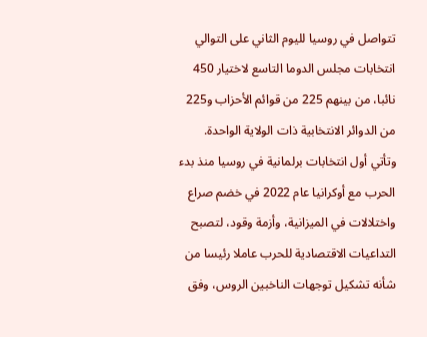تتواصل في روسيا لليوم الثاني على التوالي انتخابات مجلس الدوما التاسع لاختيار 450 نائبا، من بينهم 225 من قوائم الأحزاب و225 من الدوائر الانتخابية ذات الولاية الواحدة.
وتأتي أول انتخابات برلمانية في روسيا منذ بدء الحرب مع أوكرانيا عام 2022 في خضم صراع واختلالات في الميزانية، وأزمة وقود، لتصبح التداعيات الاقتصادية للحرب عاملا رئيسا من شأنه تشكيل توجهات الناخبين الروس، وفق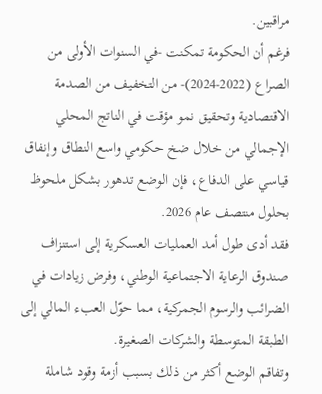مراقبين.
فرغم أن الحكومة تمكنت -في السنوات الأولى من الصراع (2022-2024)- من التخفيف من الصدمة الاقتصادية وتحقيق نمو مؤقت في الناتج المحلي الإجمالي من خلال ضخ حكومي واسع النطاق وإنفاق قياسي على الدفاع، فإن الوضع تدهور بشكل ملحوظ بحلول منتصف عام 2026.
فقد أدى طول أمد العمليات العسكرية إلى استنزاف صندوق الرعاية الاجتماعية الوطني، وفرض زيادات في الضرائب والرسوم الجمركية، مما حوّل العبء المالي إلى الطبقة المتوسطة والشركات الصغيرة.
وتفاقم الوضع أكثر من ذلك بسبب أزمة وقود شاملة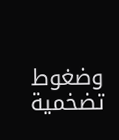وضغوط تضخمية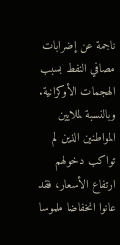ناجمة عن إضرابات مصافي النفط بسبب الهجمات الأوكرانية.
وبالنسبة لملايين المواطنين الذين لم تواكب دخولهم ارتفاع الأسعار، فقد عانوا انخفاضا ملموسا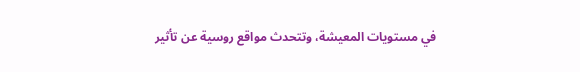في مستويات المعيشة، وتتحدث مواقع روسية عن تأثير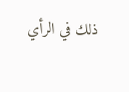ذلك في الرأي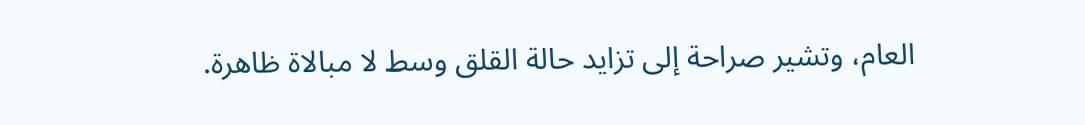العام، وتشير صراحة إلى تزايد حالة القلق وسط لا مبالاة ظاهرة.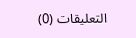التعليقات (0)